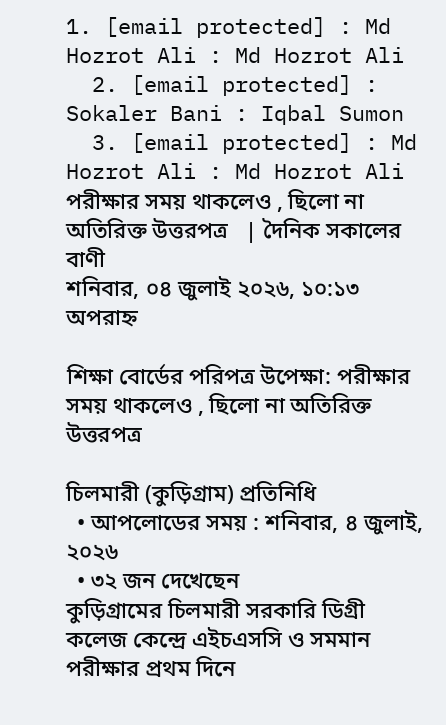1. [email protected] : Md Hozrot Ali : Md Hozrot Ali
  2. [email protected] : Sokaler Bani : Iqbal Sumon
  3. [email protected] : Md Hozrot Ali : Md Hozrot Ali
পরীক্ষার সময় থাকলেও , ছিলো না অতিরিক্ত উত্তরপত্র   | দৈনিক সকালের বাণী
শনিবার, ০৪ জুলাই ২০২৬, ১০:১৩ অপরাহ্ন

শিক্ষা বোর্ডের পরিপত্র উপেক্ষা: পরীক্ষার সময় থাকলেও , ছিলো না অতিরিক্ত উত্তরপত্র

চিলমারী (কুড়িগ্রাম) প্রতিনিধি
  • আপলোডের সময় : শনিবার, ৪ জুলাই, ২০২৬
  • ৩২ জন দেখেছেন
কুড়িগ্রামের চিলমারী সরকারি ডিগ্রী কলেজ কেন্দ্রে এইচএসসি ও সমমান পরীক্ষার প্রথম দিনে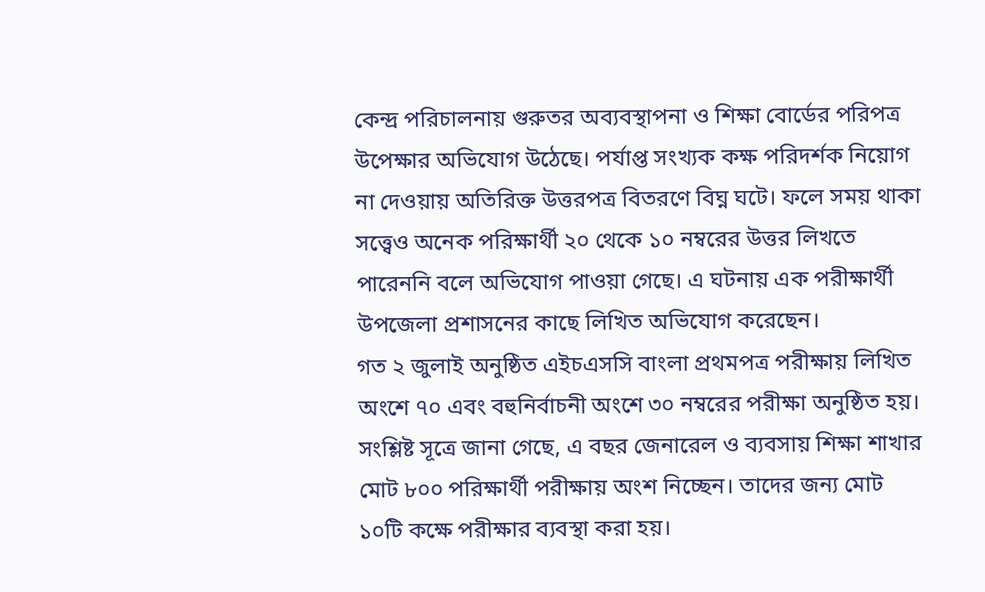কেন্দ্র পরিচালনায় গুরুতর অব্যবস্থাপনা ও শিক্ষা বোর্ডের পরিপত্র উপেক্ষার অভিযোগ উঠেছে। পর্যাপ্ত সংখ্যক কক্ষ পরিদর্শক নিয়োগ না দেওয়ায় অতিরিক্ত উত্তরপত্র বিতরণে বিঘ্ন ঘটে। ফলে সময় থাকা সত্ত্বেও অনেক পরিক্ষার্থী ২০ থেকে ১০ নম্বরের উত্তর লিখতে পারেননি বলে অভিযোগ পাওয়া গেছে। এ ঘটনায় এক পরীক্ষার্থী উপজেলা প্রশাসনের কাছে লিখিত অভিযোগ করেছেন।
গত ২ জুলাই অনুষ্ঠিত এইচএসসি বাংলা প্রথমপত্র পরীক্ষায় লিখিত অংশে ৭০ এবং বহুনির্বাচনী অংশে ৩০ নম্বরের পরীক্ষা অনুষ্ঠিত হয়। সংশ্লিষ্ট সূত্রে জানা গেছে, এ বছর জেনারেল ও ব্যবসায় শিক্ষা শাখার মোট ৮০০ পরিক্ষার্থী পরীক্ষায় অংশ নিচ্ছেন। তাদের জন্য মোট ১০টি কক্ষে পরীক্ষার ব্যবস্থা করা হয়।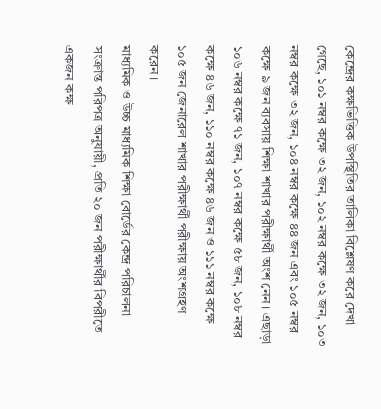কেন্দ্রের কক্ষভিত্তিক উপস্থিতির তালিকা বিশ্লেষণ করে দেখা গেছে, ১০১ নম্বর কক্ষে ৩২ জন, ১০২ নম্বর কক্ষে ৩২ জন, ১০৩ নম্বর কক্ষে ৩২ জন, ১০৪ নম্বর কক্ষে ৪৪ জন এবং ১০৫ নম্বর কক্ষে ৯ জন ব্যবসায় শিক্ষা শাখার পরীক্ষার্থী অংশ নেন। এছাড়া ১০৬ নম্বর কক্ষে ৭১ জন, ১০৭ নম্বর কক্ষে ৫৮ জন, ১০৮ নম্বর কক্ষে ৪৬ জন, ১১০ নম্বর কক্ষে ৪৬ জন ও ১১১ নম্বর কক্ষে ১০৫ জন জেনারেল শাখার পরীক্ষার্থী পরীক্ষায় অংশগ্রহণ করেন।
মাধ্যমিক ও উচ্চ মাধ্যমিক শিক্ষা বোর্ডের কেন্দ্র পরিচালনা সংক্রান্ত পরিপত্র অনুযায়ী, প্রতি ২০ জন পরীক্ষার্থীর বিপরীতে একজন কক্ষ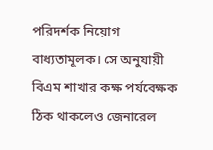পরিদর্শক নিয়োগ বাধ্যতামূলক। সে অনুযায়ী বিএম শাখার কক্ষ পর্যবেক্ষক ঠিক থাকলেও জেনারেল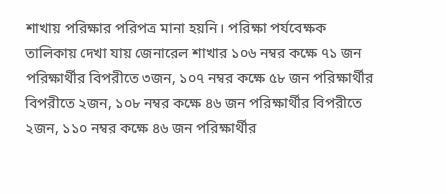শাখায় পরিক্ষার পরিপত্র মানা হয়নি। পরিক্ষা পর্যবেক্ষক তালিকায় দেখা যায় জেনারেল শাখার ১০৬ নম্বর কক্ষে ৭১ জন পরিক্ষার্থীর বিপরীতে ৩জন, ১০৭ নম্বর কক্ষে ৫৮ জন পরিক্ষার্থীর বিপরীতে ২জন, ১০৮ নম্বর কক্ষে ৪৬ জন পরিক্ষার্থীর বিপরীতে ২জন, ১১০ নম্বর কক্ষে ৪৬ জন পরিক্ষার্থীর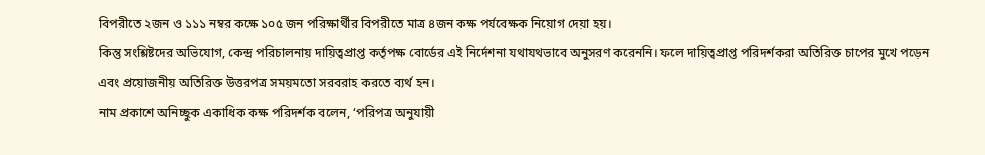বিপরীতে ২জন ও ১১১ নম্বর কক্ষে ১০৫ জন পরিক্ষার্থীর বিপরীতে মাত্র ৪জন কক্ষ পর্যবেক্ষক নিয়োগ দেয়া হয়।
কিন্তু সংশ্লিষ্টদের অভিযোগ, কেন্দ্র পরিচালনায় দায়িত্বপ্রাপ্ত কর্তৃপক্ষ বোর্ডের এই নির্দেশনা যথাযথভাবে অনুসরণ করেননি। ফলে দায়িত্বপ্রাপ্ত পরিদর্শকরা অতিরিক্ত চাপের মুখে পড়েন এবং প্রয়োজনীয় অতিরিক্ত উত্তরপত্র সময়মতো সরবরাহ করতে ব্যর্থ হন।
নাম প্রকাশে অনিচ্ছুক একাধিক কক্ষ পরিদর্শক বলেন, ‘পরিপত্র অনুযায়ী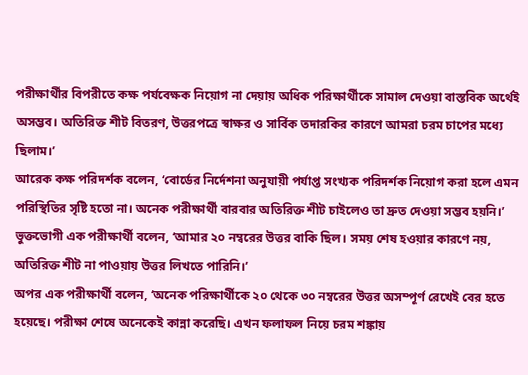পরীক্ষার্থীর বিপরীতে কক্ষ পর্যবেক্ষক নিয়োগ না দেয়ায় অধিক পরিক্ষার্থীকে সামাল দেওয়া বাস্তবিক অর্থেই অসম্ভব। অতিরিক্ত শীট বিতরণ, উত্তরপত্রে স্বাক্ষর ও সার্বিক তদারকির কারণে আমরা চরম চাপের মধ্যে ছিলাম।’
আরেক কক্ষ পরিদর্শক বলেন, ‘বোর্ডের নির্দেশনা অনুযায়ী পর্যাপ্ত সংখ্যক পরিদর্শক নিয়োগ করা হলে এমন পরিস্থিতির সৃষ্টি হতো না। অনেক পরীক্ষার্থী বারবার অতিরিক্ত শীট চাইলেও তা দ্রুত দেওয়া সম্ভব হয়নি।’
ভুক্তভোগী এক পরীক্ষার্থী বলেন, ‘আমার ২০ নম্বরের উত্তর বাকি ছিল। সময় শেষ হওয়ার কারণে নয়, অতিরিক্ত শীট না পাওয়ায় উত্তর লিখতে পারিনি।’
অপর এক পরীক্ষার্থী বলেন, ‘অনেক পরিক্ষার্থীকে ২০ থেকে ৩০ নম্বরের উত্তর অসম্পূর্ণ রেখেই বের হতে হয়েছে। পরীক্ষা শেষে অনেকেই কান্না করেছি। এখন ফলাফল নিয়ে চরম শঙ্কায়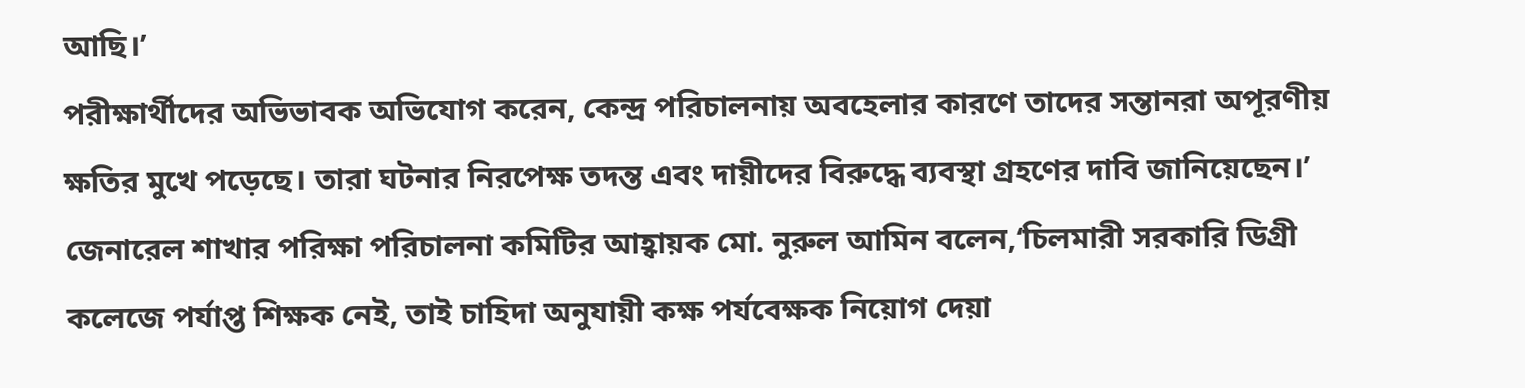আছি।’
পরীক্ষার্থীদের অভিভাবক অভিযোগ করেন, কেন্দ্র পরিচালনায় অবহেলার কারণে তাদের সন্তানরা অপূরণীয় ক্ষতির মুখে পড়েছে। তারা ঘটনার নিরপেক্ষ তদন্ত এবং দায়ীদের বিরুদ্ধে ব্যবস্থা গ্রহণের দাবি জানিয়েছেন।’
জেনারেল শাখার পরিক্ষা পরিচালনা কমিটির আহ্বায়ক মো. নুরুল আমিন বলেন,‘চিলমারী সরকারি ডিগ্রী কলেজে পর্যাপ্ত শিক্ষক নেই, তাই চাহিদা অনুযায়ী কক্ষ পর্যবেক্ষক নিয়োগ দেয়া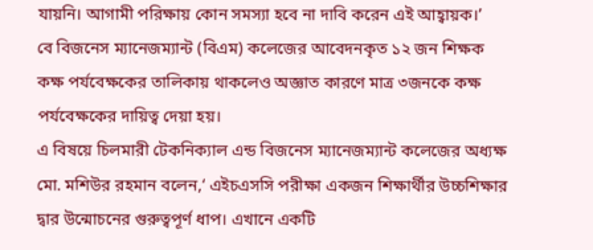যায়নি। আগামী পরিক্ষায় কোন সমস্যা হবে না দাবি করেন এই আহ্বায়ক।’
বে বিজনেস ম্যানেজম্যান্ট (বিএম) কলেজের আবেদনকৃত ১২ জন শিক্ষক কক্ষ পর্যবেক্ষকের তালিকায় থাকলেও অজ্ঞাত কারণে মাত্র ৩জনকে কক্ষ পর্যবেক্ষকের দায়িত্ব দেয়া হয়।
এ বিষয়ে চিলমারী টেকনিক্যাল এন্ড বিজনেস ম্যানেজম্যান্ট কলেজের অধ্যক্ষ মো. মশিউর রহমান বলেন,‘ এইচএসসি পরীক্ষা একজন শিক্ষার্থীর উচ্চশিক্ষার দ্বার উন্মোচনের গুরুত্বপূর্ণ ধাপ। এখানে একটি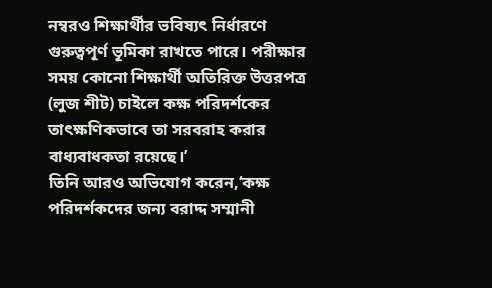নম্বরও শিক্ষার্থীর ভবিষ্যৎ নির্ধারণে গুরুত্বপূর্ণ ভূমিকা রাখতে পারে। পরীক্ষার সময় কোনো শিক্ষার্থী অতিরিক্ত উত্তরপত্র (লুজ শীট) চাইলে কক্ষ পরিদর্শকের তাৎক্ষণিকভাবে তা সরবরাহ করার বাধ্যবাধকতা রয়েছে।’
তিনি আরও অভিযোগ করেন,‘কক্ষ পরিদর্শকদের জন্য বরাদ্দ সম্মানী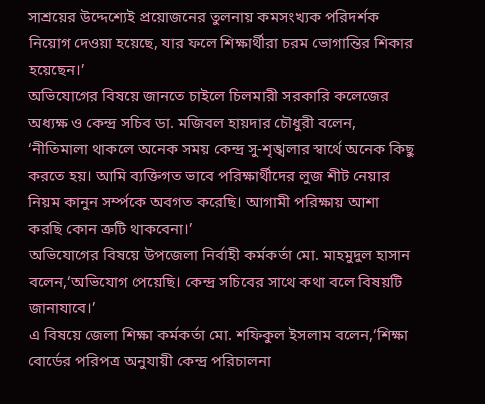সাশ্রয়ের উদ্দেশ্যেই প্রয়োজনের তুলনায় কমসংখ্যক পরিদর্শক নিয়োগ দেওয়া হয়েছে, যার ফলে শিক্ষার্থীরা চরম ভোগান্তির শিকার হয়েছেন।’
অভিযোগের বিষয়ে জানতে চাইলে চিলমারী সরকারি কলেজের অধ্যক্ষ ও কেন্দ্র সচিব ডা. মজিবল হায়দার চৌধুরী বলেন, ‘নীতিমালা থাকলে অনেক সময় কেন্দ্র সু-শৃঙ্খলার স্বার্থে অনেক কিছু করতে হয়। আমি ব্যক্তিগত ভাবে পরিক্ষার্থীদের লুজ শীট নেয়ার নিয়ম কানুন সর্ম্পকে অবগত করেছি। আগামী পরিক্ষায় আশা করছি কোন ত্রুটি থাকবেনা।’
অভিযোগের বিষয়ে উপজেলা নির্বাহী কর্মকর্তা মো. মাহমুদুল হাসান বলেন,‘অভিযোগ পেয়েছি। কেন্দ্র সচিবের সাথে কথা বলে বিষয়টি জানাযাবে।’
এ বিষয়ে জেলা শিক্ষা কর্মকর্তা মো. শফিকুল ইসলাম বলেন,‘শিক্ষা বোর্ডের পরিপত্র অনুযায়ী কেন্দ্র পরিচালনা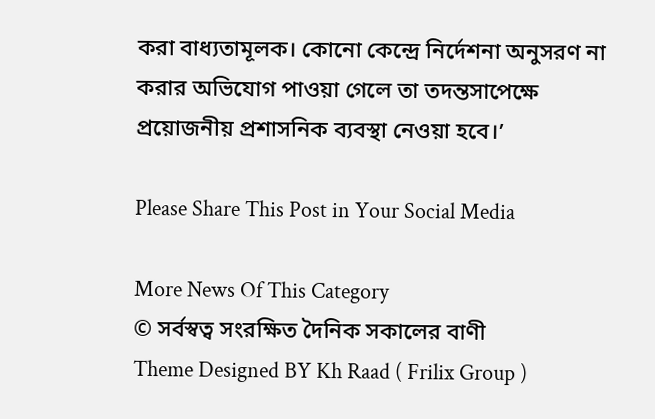করা বাধ্যতামূলক। কোনো কেন্দ্রে নির্দেশনা অনুসরণ না করার অভিযোগ পাওয়া গেলে তা তদন্তসাপেক্ষে প্রয়োজনীয় প্রশাসনিক ব্যবস্থা নেওয়া হবে।’

Please Share This Post in Your Social Media

More News Of This Category
© সর্বস্বত্ব সংরক্ষিত দৈনিক সকালের বাণী
Theme Designed BY Kh Raad ( Frilix Group )